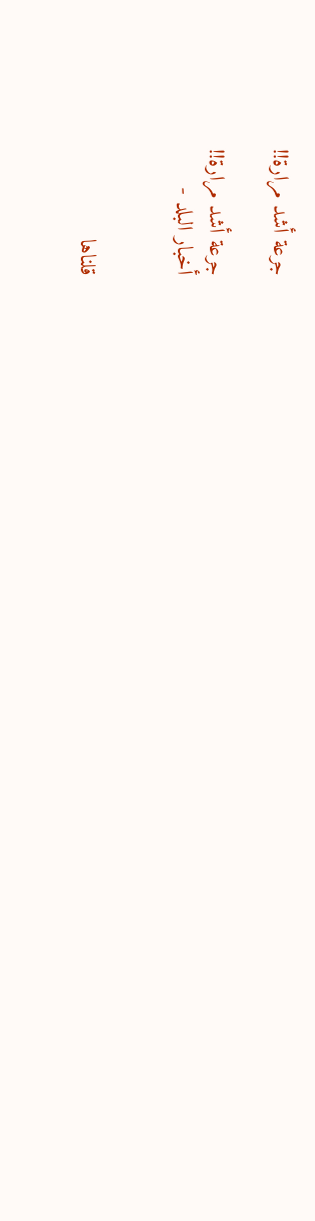جرعة أشد مرارة!!

جرعة أشد مرارة!!
أخبار البلد -


قلناها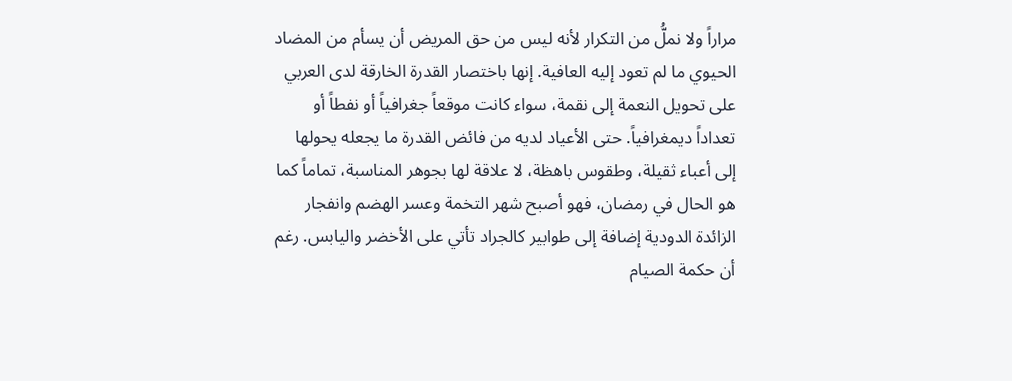مراراً ولا نملُّ من التكرار لأنه ليس من حق المريض أن يسأم من المضاد الحيوي ما لم تعود إليه العافية. إنها باختصار القدرة الخارقة لدى العربي على تحويل النعمة إلى نقمة، سواء كانت موقعاً جغرافياً أو نفطاً أو تعداداً ديمغرافياً. حتى الأعياد لديه من فائض القدرة ما يجعله يحولها إلى أعباء ثقيلة، وطقوس باهظة، لا علاقة لها بجوهر المناسبة، تماماً كما هو الحال في رمضان، فهو أصبح شهر التخمة وعسر الهضم وانفجار الزائدة الدودية إضافة إلى طوابير كالجراد تأتي على الأخضر واليابس. رغم أن حكمة الصيام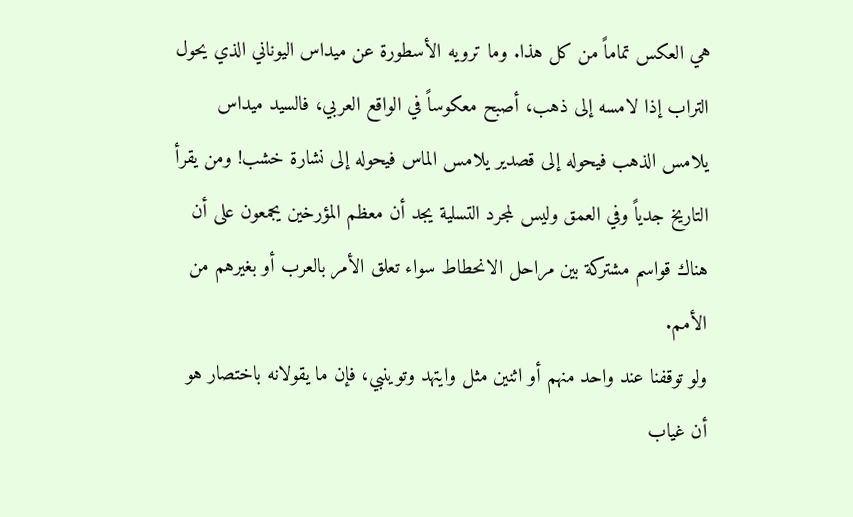هي العكس تماماً من كل هذا. وما ترويه الأسطورة عن ميداس اليوناني الذي يحول التراب إذا لامسه إلى ذهب، أصبح معكوساً في الواقع العربي، فالسيد ميداس يلامس الذهب فيحوله إلى قصدير يلامس الماس فيحوله إلى نشارة خشب! ومن يقرأ التاريخ جدياً وفي العمق وليس لمجرد التسلية يجد أن معظم المؤرخين يجمعون على أن هناك قواسم مشتركة بين مراحل الانحطاط سواء تعلق الأمر بالعرب أو بغيرهم من الأمم.
ولو توقفنا عند واحد منهم أو اثنين مثل وايتهد وتوينبي، فإن ما يقولانه باختصار هو أن غياب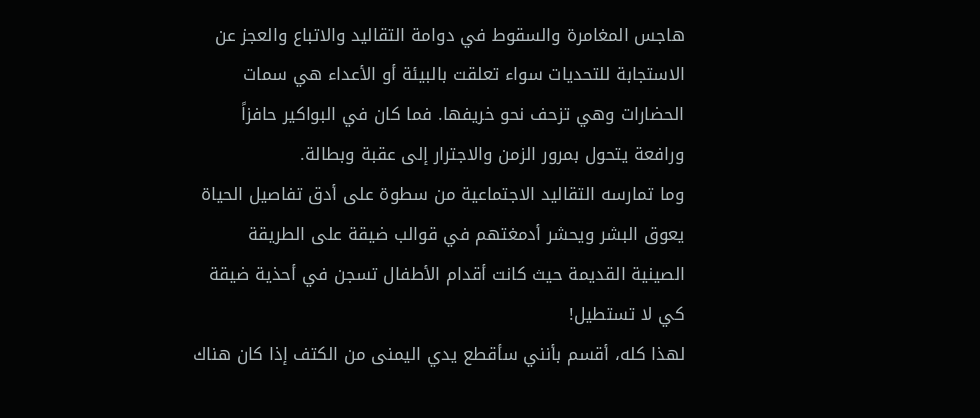هاجس المغامرة والسقوط في دوامة التقاليد والاتباع والعجز عن الاستجابة للتحديات سواء تعلقت بالبيئة أو الأعداء هي سمات الحضارات وهي تزحف نحو خريفها. فما كان في البواكير حافزاً ورافعة يتحول بمرور الزمن والاجترار إلى عقبة وبطالة.
وما تمارسه التقاليد الاجتماعية من سطوة على أدق تفاصيل الحياة يعوق البشر ويحشر أدمغتهم في قوالب ضيقة على الطريقة الصينية القديمة حيث كانت أقدام الأطفال تسجن في أحذية ضيقة كي لا تستطيل!
لهذا كله، أقسم بأنني سأقطع يدي اليمنى من الكتف إذا كان هناك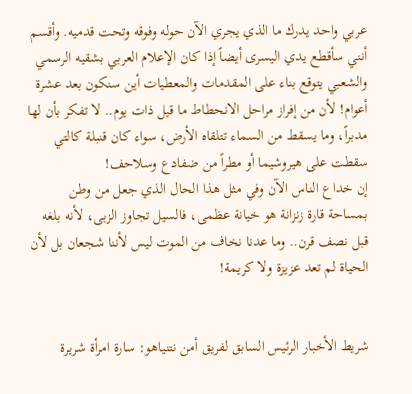عربي واحد يدرك ما الذي يجري الآن حوله وفوقه وتحت قدميه. وأقسم أنني سأقطع يدي اليسرى أيضاً إذا كان الإعلام العربي بشقيه الرسمي والشعبي يتوقع بناء على المقدمات والمعطيات أين سنكون بعد عشرة أعوام! لأن من إفراز مراحل الانحطاط ما قيل ذات يوم.. لا تفكر بأن لها مدبراً، وما يسقط من السماء تتلقاه الأرض، سواء كان قنبلة كالتي سقطت على هيروشيما أو مطراً من ضفادع وسلاحف!
إن خداع الناس الآن وفي مثل هذا الحال الذي جعل من وطن بمساحة قارة زنزانة هو خيانة عظمى، فالسيل تجاوز الزبى، لأنه بلغه قبل نصف قرن.. وما عدنا نخاف من الموت ليس لأننا شجعان بل لأن الحياة لم تعد عزيزة ولا كريمة!


شريط الأخبار الرئيس السابق لفريق أمن نتنياهو: سارة امرأة شريرة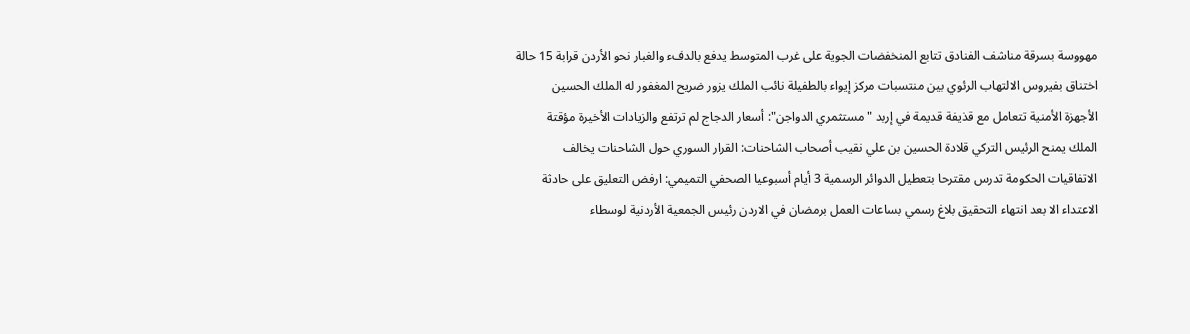مهووسة بسرقة مناشف الفنادق تتابع المنخفضات الجوية على غرب المتوسط يدفع بالدفء والغبار نحو الأردن قرابة 15 حالة اختناق بفيروس الالتهاب الرئوي بين منتسبات مركز إيواء بالطفيلة نائب الملك يزور ضريح المغفور له الملك الحسين الأجهزة الأمنية تتعامل مع قذيفة قديمة في إربد "مستثمري الدواجن": أسعار الدجاج لم ترتفع والزيادات الأخيرة مؤقتة الملك يمنح الرئيس التركي قلادة الحسين بن علي نقيب أصحاب الشاحنات: القرار السوري حول الشاحنات يخالف الاتفاقيات الحكومة تدرس مقترحا بتعطيل الدوائر الرسمية 3 أيام أسبوعيا الصحفي التميمي: ارفض التعليق على حادثة الاعتداء الا بعد انتهاء التحقيق بلاغ رسمي بساعات العمل برمضان في الاردن رئيس الجمعية الأردنية لوسطاء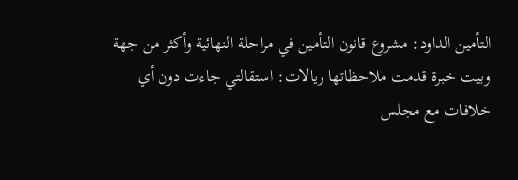التأمين الداود: مشروع قانون التأمين في مراحلة النهائية وأكثر من جهة وبيت خبرة قدمت ملاحظاتها ريالات: استقالتي جاءت دون أي خلافات مع مجلس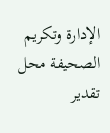الإدارة وتكريم الصحيفة محل تقدير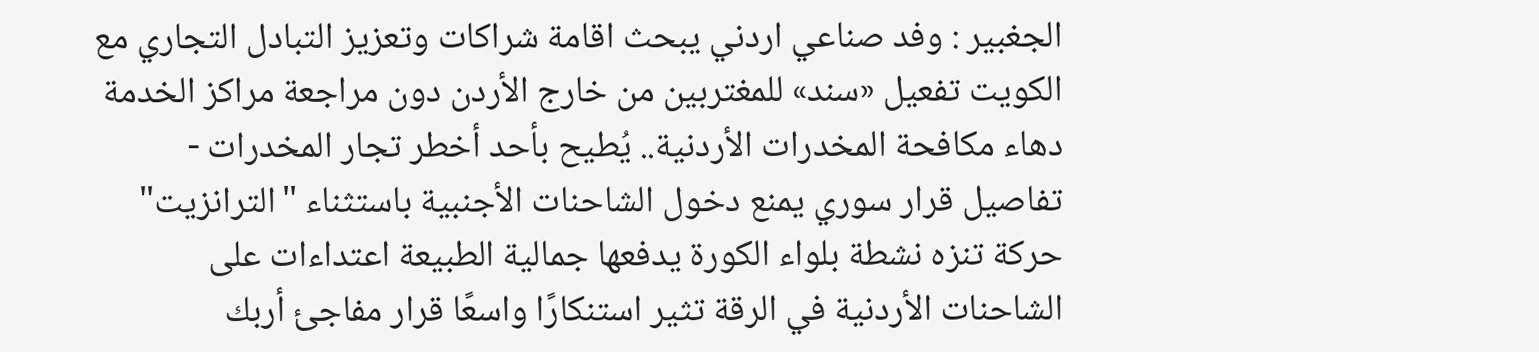الجغبير : وفد صناعي اردني يبحث اقامة شراكات وتعزيز التبادل التجاري مع الكويت تفعيل «سند» للمغتربين من خارج الأردن دون مراجعة مراكز الخدمة دهاء مكافحة المخدرات الأردنية.. يُطيح بأحد أخطر تجار المخدرات - تفاصيل قرار سوري يمنع دخول الشاحنات الأجنبية باستثناء "الترانزيت" حركة تنزه نشطة بلواء الكورة يدفعها جمالية الطبيعة اعتداءات على الشاحنات الأردنية في الرقة تثير استنكارًا واسعًا قرار مفاجئ أربك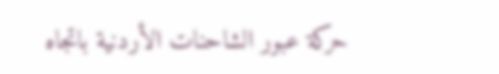حركة عبور الشاحنات الأردنية باتجاه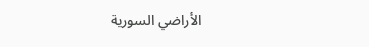الأراضي السورية